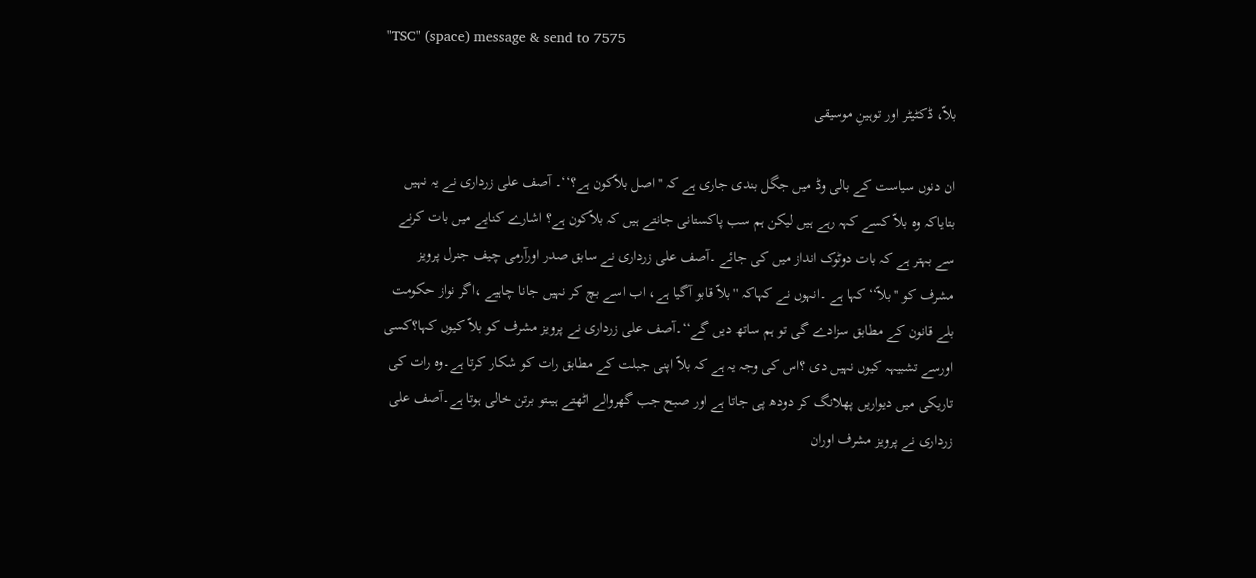"TSC" (space) message & send to 7575

بلاّ، ڈکٹیٹر اور توہینِ موسیقی

ان دنوں سیاست کے بالی وڈ میں جگل بندی جاری ہے کہ ''اصل بلاّکون ہے؟‘‘۔ آصف علی زرداری نے یہ نہیں بتایاکہ وہ بلاّ کسے کہہ رہے ہیں لیکن ہم سب پاکستانی جانتے ہیں کہ بلاّکون ہے؟ اشارے کنایے میں بات کرنے سے بہتر ہے کہ بات دوٹوک انداز میں کی جائے ۔آصف علی زرداری نے سابق صدر اورآرمی چیف جنرل پرویز مشرف کو ''بلاّ‘‘ کہا ہے ۔انہوں نے کہاکہ ''بلاّ قابو آگیا ہے، اب اسے بچ کر نہیں جانا چاہیے ،اگر نواز حکومت بلے قانون کے مطابق سزادے گی تو ہم ساتھ دیں گے‘‘۔آصف علی زرداری نے پرویز مشرف کو بلاّ کیوں کہا؟کسی اورسے تشبیہہ کیوں نہیں دی ؟اس کی وجہ یہ ہے کہ بلاّ اپنی جبلت کے مطابق رات کو شکار کرتا ہے۔وہ رات کی تاریکی میں دیواریں پھلانگ کر دودھ پی جاتا ہے اور صبح جب گھروالے اٹھتے ہیںتو برتن خالی ہوتا ہے۔آصف علی زرداری نے پرویز مشرف اوران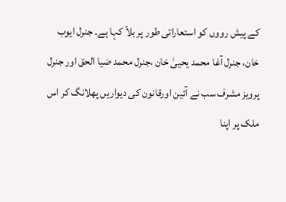کے پیش رووں کو استعاراتی طور پر بلاّ کہا ہے۔ جنرل ایوب خان، جنرل آغا محمد یحییٰ خان ،جنرل محمد ضیا الحق اور جنرل پرویز مشرف سب نے آئین اورقانون کی دیواریں پھلانگ کر اس ملک پر اپنا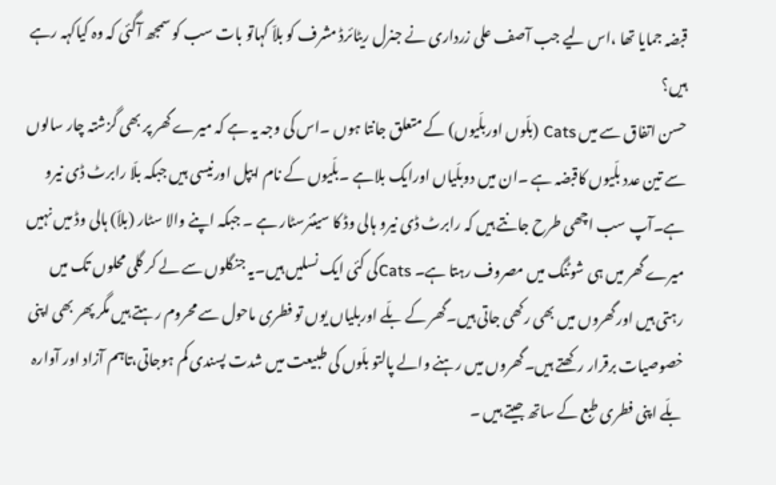قبضہ جمایا تھا ،اس لیے جب آصف علی زرداری نے جنرل ریٹائرڈ مشرف کو بلاّ کہاتو بات سب کو سمجھ آگئی کہ وہ کیاکہہ رہے ہیں؟
حسن اتفاق سے میں Cats (بلّوں اوربلّیوں) کے متعلق جانتا ہوں ۔اس کی وجہ یہ ہے کہ میرے گھر پر بھی گزشتہ چار سالوں سے تین عدد بلّیوں کاقبضہ ہے ۔ان میں دوبلّیاں اورایک بلاہے ۔بلّیوں کے نام ایپل اورنیسی ہیں جبکہ بلّا رابرٹ ڈی نیرو ہے۔آپ سب اچھی طرح جانتے ہیں کہ رابرٹ ڈی نیرو ہالی وڈ کا سینئرسٹار ہے ۔ جبکہ اپنے والا سٹار (بلاّ) ہالی وڈ میں نہیں میرے گھر میں ہی شوٹنگ میں مصروف رہتا ہے۔ Catsکی کئی ایک نسلیں ہیں۔یہ جنگلوں سے لے کر گلی محلوں تک میں رہتی ہیں اورگھروں میں بھی رکھی جاتی ہیں۔گھر کے بلّے اوربلیاں یوں تو فطری ماحول سے محروم رہتے ہیں مگر پھر بھی اپنی خصوصیات برقرار رکھتے ہیں۔گھروں میں رہنے والے پالتو بلّوں کی طبیعت میں شدت پسندی کم ہوجاتی،تاہم آزاد اور آوارہ بلّے اپنی فطری طبع کے ساتھ جیتے ہیں ۔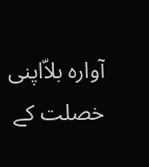آوارہ بلاّاپنی خصلت کے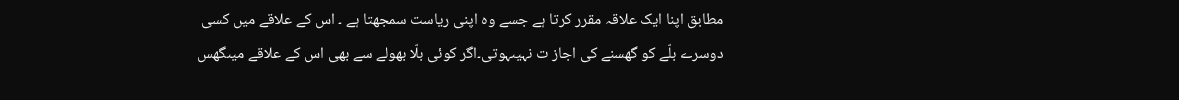مطابق اپنا ایک علاقہ مقرر کرتا ہے جسے وہ اپنی ریاست سمجھتا ہے ۔ اس کے علاقے میں کسی دوسرے بلّے کو گھسنے کی اجاز ت نہیںہوتی۔اگر کوئی بلّا بھولے سے بھی اس کے علاقے میںگھس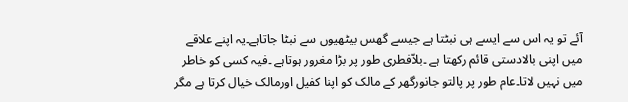آئے تو یہ اس سے ایسے ہی نبٹتا ہے جیسے گھس بیٹھیوں سے نبٹا جاتاہے۔یہ اپنے علاقے میں اپنی بالادستی قائم رکھتا ہے ۔بلاّفطری طور پر بڑا مغرور ہوتاہے ۔فیہ کسی کو خاطر میں نہیں لاتا۔عام طور پر پالتو جانورگھر کے مالک کو اپنا کفیل اورمالک خیال کرتا ہے مگر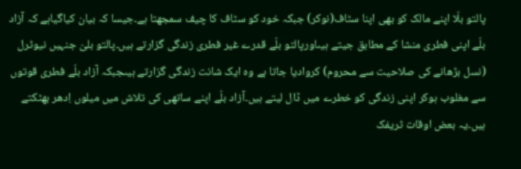پالتو بلّا اپنے مالک کو بھی اپنا سٹاف(نوکر) جبکہ خود کو سٹاف کا چیف سمجھتا ہے۔جیسا کہ بیان کیاگیاہے کہ آزاد بلّے اپنی فطری منشا کے مطابق جیتے ہیںاورپالتو بلّے قدرے غیر فطری زندگی گزارتے ہیں۔پالتو بلیّ جنہیں نیوٹرل (نسل بڑھانے کی صلاحیت سے محروم) کروادیا جاتا ہے وہ ایک شانت زندگی گزارتے ہیںجبکہ آزاد بلّے فطری قوتوں سے مغلوب ہوکر اپنی زندگی کو خطرے میں ڈال لیتے ہیں۔آزاد بلّے اپنے ساتھی کی تلاش میں میلوں اِدھر بھٹکتے ہیں۔یہ بعض اوقات ٹریفک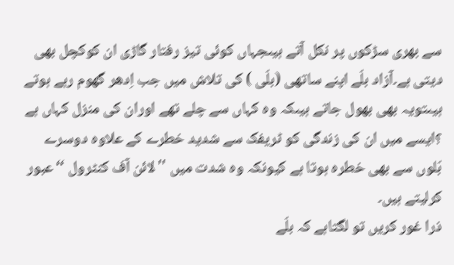سے بھری سڑکوں پر نکل آتے ہیںجہاں کوئی تیز رفتار گاڑی ان کوکچل بھی دیتی ہے۔آزاد بلّے اپنے ساتھی (بلّی ) کی تلاش میں جب اِدھر گھوم رہے ہوتے ہیںتویہ بھی بھول جاتے ہیںکہ وہ کہاں سے چلے تھے اوران کی منزل کہاں ہے ؟ایسے میں ان کی زندگی کو ٹریفک سے شدید خطرے کے علاوہ دوسرے بّلوں سے بھی خطرہ ہوتا ہے کیونکہ وہ شدت میں ''لائن آف کنٹرول ‘‘عبور کرلیتے ہیں۔
ذرا غور کریں تو لگتاہے کہ بلّے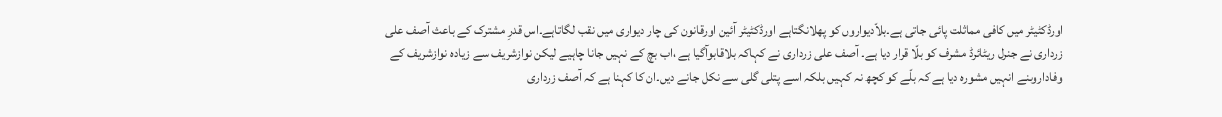اورڈکٹیٹر میں کافی مماثلت پائی جاتی ہے۔بلاّدیواروں کو پھلانگتاہے اورڈکٹیٹر آئین اورقانون کی چار دیواری میں نقب لگاتاہے۔اس قدرِ مشترک کے باعث آصف علی زرداری نے جنرل ریٹائرڈ مشرف کو بلّا قرار دیا ہے۔ آصف علی زرداری نے کہاکہ بلاقابوآگیا ہے ،اب بچ کے نہیں جانا چاہیے لیکن نوازشریف سے زیادہ نوازشریف کے وفاداروںنے انہیں مشورہ دیا ہے کہ بلّے کو کچھ نہ کہیں بلکہ اسے پتلی گلی سے نکل جانے دیں۔ان کا کہنا ہے کہ آصف زرداری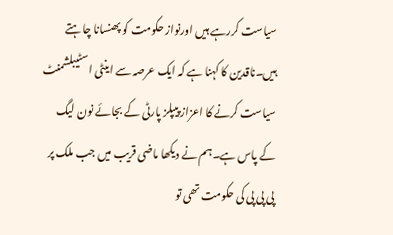سیاست کررہے ہیں اورنواز حکومت کو پھنسانا چاہتے ہیں۔ناقدین کا کہنا ہے کہ ایک عرصہ سے اینٹی اسٹیبلشمنٹ سیاست کرنے کا اعزاز پیپلز پارٹی کے بجائے نون لیگ کے پاس ہے۔ہم نے دیکھا ماضی قریب میں جب ملک پر پی پی پی کی حکومت تھی تو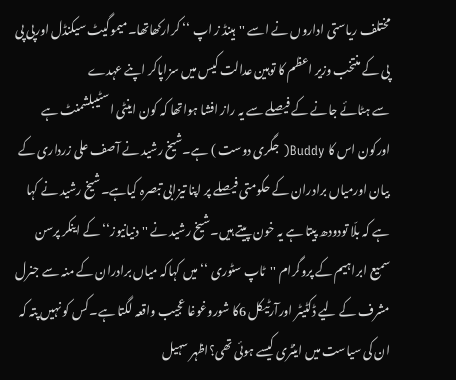مختلف ریاستی اداروں نے اسے ''ہینڈ ز اپ ‘‘ کرارکھاتھا۔میموگیٹ سیکنڈل اورپی پی پی کے منتخب وزیر اعظم کا توہین عدالت کیس میں سزاپاکر اپنے عہدے
سے ہٹائے جانے کے فیصلے سے یہ راز افشا ہواتھا کہ کون اینٹی اسٹیبلشمنٹ ہے اورکون اس کا Buddy( جگری دوست ) ہے۔شیخ رشید نے آصف علی زرداری کے بیان اورمیاں برادران کے حکومتی فیصلے پر اپنا تیزابی تبصرہ کیاہے۔شیخ رشید نے کہا ہے کہ بلّا تودودھ پیتا ہے یہ خون پیتے ہیں۔شیخ رشید نے ''دنیانیوز‘‘ کے اینکر پرسن سمیع ابراہیم کے پروگرام ''ٹاپ سٹوری ‘‘ میں کہاکہ میاں برادران کے منہ سے جنرل مشرف کے لیے ڈکٹیٹر اورآرٹیکل 6کا شوروغوغا عجیب واقعہ لگتا ہے۔کس کو نہیں پتہ کہ ان کی سیاست میں اینٹری کیسے ہوئی تھی؟اظہر سہیل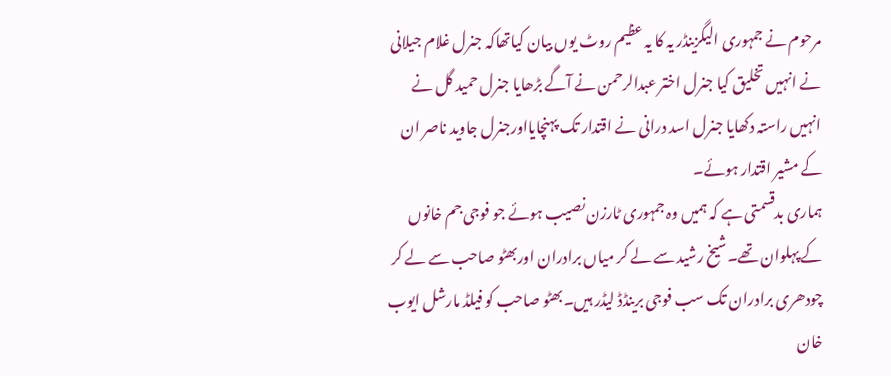مرحوم نے جمہوری الیگزینڈر یہ کا یہ عظیم روٹ یوں بیان کیاتھاکہ جنرل غلام جیلانی نے انہیں تخلیق کیا جنرل اختر عبدالرحمن نے آگے بڑھایا جنرل حمید گل نے انہیں راستہ دکھایا جنرل اسد درانی نے اقتدار تک پہنچایااورجنرل جاوید ناصر ان کے مشیر اقتدار ہوئے۔
ہماری بدقسمتی ہے کہ ہمیں وہ جمہوری ٹارزن نصیب ہوئے جو فوجی جم خانوں کے پہلوان تھے۔شیخ رشید سے لے کر میاں برادران اوربھٹو صاحب سے لے کر چودھری برادران تک سب فوجی برینڈڈ لیڈر ہیں۔بھٹو صاحب کو فیلڈ مارشل ایوب خان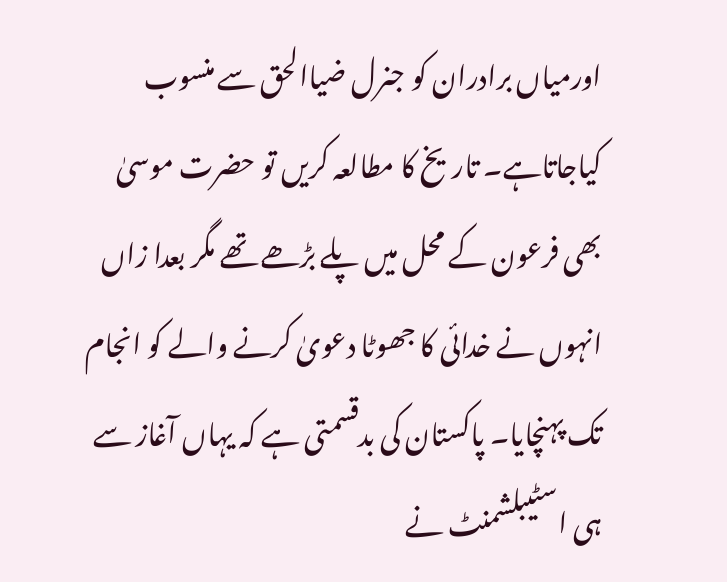اورمیاں برادران کو جنرل ضیاالحق سے منسوب کیاجاتاہے۔ تاریخ کا مطالعہ کریں تو حضرت موسیٰ بھی فرعون کے محل میں پلے بڑھے تھے مگر بعدا زاں انہوں نے خدائی کا جھوٹا دعویٰ کرنے والے کو انجام تک پہنچایا۔ پاکستان کی بدقسمتی ہے کہ یہاں آغاز سے ہی اسٹیبلشمنٹ نے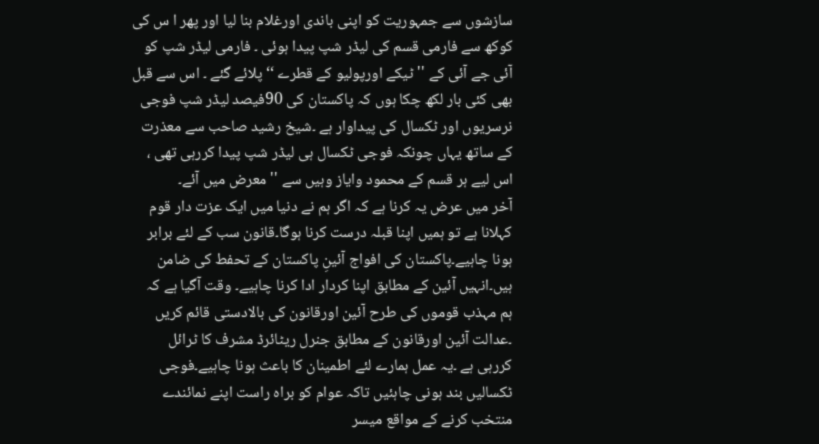سازشوں سے جمہوریت کو اپنی باندی اورغلام بنا لیا اور پھر ا س کی کوکھ سے فارمی قسم کی لیڈر شپ پیدا ہوئی ۔ فارمی لیڈر شپ کو آئی جے آئی کے '' ٹیکے اورپولیو کے قطرے ‘‘پلائے گئے ۔ اس سے قبل بھی کئی بار لکھ چکا ہوں کہ پاکستان کی 90فیصد لیڈر شپ فوجی نرسریوں اور ٹکسال کی پیداوار ہے ۔شیخ رشید صاحب سے معذرت کے ساتھ یہاں چونکہ فوجی ٹکسال ہی لیڈر شپ پیدا کررہی تھی ، اس لیے ہر قسم کے محمود وایاز وہیں سے ''معرض میں آئے۔
آخر میں عرض یہ کرنا ہے کہ اگر ہم نے دنیا میں ایک عزت دار قوم کہلانا ہے تو ہمیں اپنا قبلہ درست کرنا ہوگا۔قانون سب کے لئے برابر ہونا چاہیے۔پاکستان کی افواج آئینِ پاکستان کے تحفط کی ضامن ہیں۔انہیں آئین کے مطابق اپنا کردار ادا کرنا چاہیے۔ وقت آگیا ہے کہ ہم مہذب قوموں کی طرح آئین اورقانون کی بالادستی قائم کریں ۔عدالت آئین اورقانون کے مطابق جنرل ریٹائرڈ مشرف کا ٹرائل کررہی ہے ۔یہ عمل ہمارے لئے اطمینان کا باعث ہونا چاہیے۔فوجی ٹکسالیں بند ہونی چاہئیں تاکہ عوام کو براہ راست اپنے نمائندے منتخب کرنے کے مواقع میسر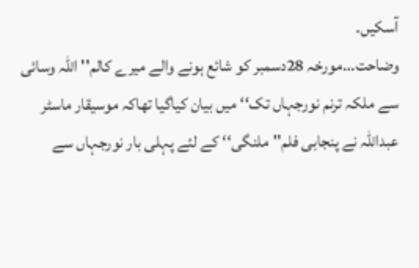آسکیں۔
وضاحت...مورخہ 28دسمبر کو شائع ہونے والے میرے کالم''اللہ وسائی سے ملکہ ترنم نورجہاں تک‘‘ میں بیان کیاگیا تھاکہ موسیقار ماسٹر عبداللہ نے پنجابی فلم''ملنگی‘‘ کے لئے پہلی بار نورجہاں سے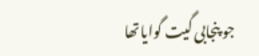جو پنجابی گیت گوایاتھا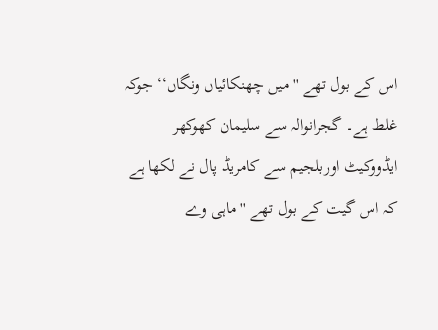اس کے بول تھے ''میں چھنکائیاں ونگاں‘‘ جوکہ غلط ہے۔ گجرانوالہ سے سلیمان کھوکھر ایڈووکیٹ اوربلجیم سے کامریڈ پال نے لکھا ہے کہ اس گیت کے بول تھے ''ماہی وے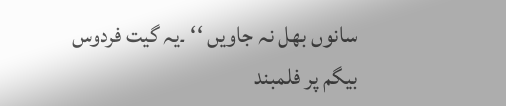سانوں بھل نہ جاویں ‘‘ ۔یہ گیت فردوس بیگم پر فلمبند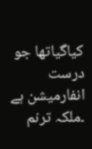کیاگیاتھا جو درست انفارمیشن ہے ۔ملکہ ترنم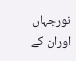نورجہاں اوران کے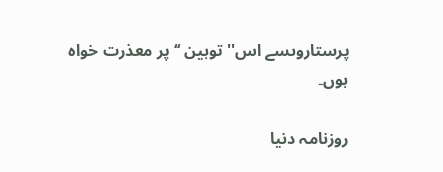پرستاروںسے اس''توہین ‘‘ پر معذرت خواہ ہوں۔

روزنامہ دنیا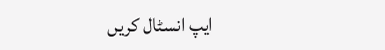ایپ انسٹال کریں